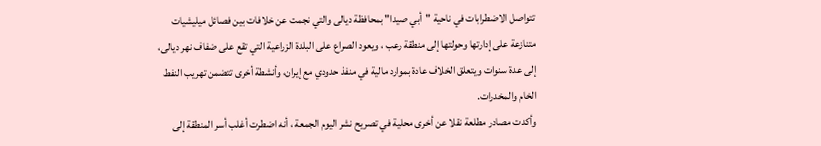تتواصل الاضطرابات في ناحية "أبي صيدا" بمحافظة ديالى والتي نجمت عن خلافات بين فصائل ميليشيات متنازعة على إدارتها وحولتها إلى منطقة رعب ، ويعود الصراع على البلدة الزراعية التي تقع على ضفاف نهر ديالى، إلى عدة سنوات ويتعلق الخلاف عادة بموارد مالية في منفذ حدودي مع إيران، وأنشطة أخرى تتضمن تهريب النفط الخام والمخدرات.
وأكدت مصادر مطلعة نقلا عن أخرى محلية في تصريح نشر اليوم الجمعة ، أنه اضطرت أغلب أسر المنطقة إلى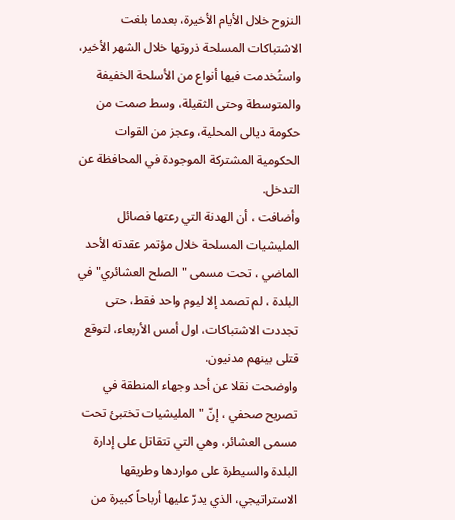النزوح خلال الأيام الأخيرة، بعدما بلغت الاشتباكات المسلحة ذروتها خلال الشهر الأخير، واستُخدمت فيها أنواع من الأسلحة الخفيفة والمتوسطة وحتى الثقيلة، وسط صمت من حكومة ديالى المحلية، وعجز من القوات الحكومية المشتركة الموجودة في المحافظة عن التدخل.
وأضافت ، أن الهدنة التي رعتها فصائل المليشيات المسلحة خلال مؤتمر عقدته الأحد الماضي ، تحت مسمى "الصلح العشائري" في البلدة ، لم تصمد إلا ليوم واحد فقط، حتى تجددت الاشتباكات، اول أمس الأربعاء، لتوقع قتلى بينهم مدنيون.
واوضحت نقلا عن أحد وجهاء المنطقة في تصريح صحفي ، إنّ "المليشيات تختبئ تحت مسمى العشائر، وهي التي تتقاتل على إدارة البلدة والسيطرة على مواردها وطريقها الاستراتيجي، الذي يدرّ عليها أرباحاً كبيرة من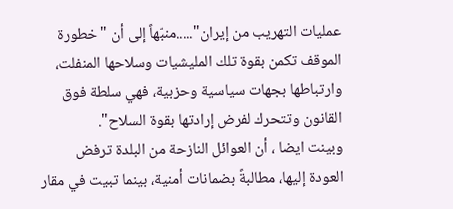عمليات التهريب من إيران".....منبّهاً إلى أن "خطورة الموقف تكمن بقوة تلك المليشيات وسلاحها المنفلت، وارتباطها بجهات سياسية وحزبية، فهي سلطة فوق القانون وتتحرك لفرض إرادتها بقوة السلاح".
وبينت ايضا ، أن العوائل النازحة من البلدة ترفض العودة إليها، مطالبةً بضمانات أمنية، بينما تبيت في مقار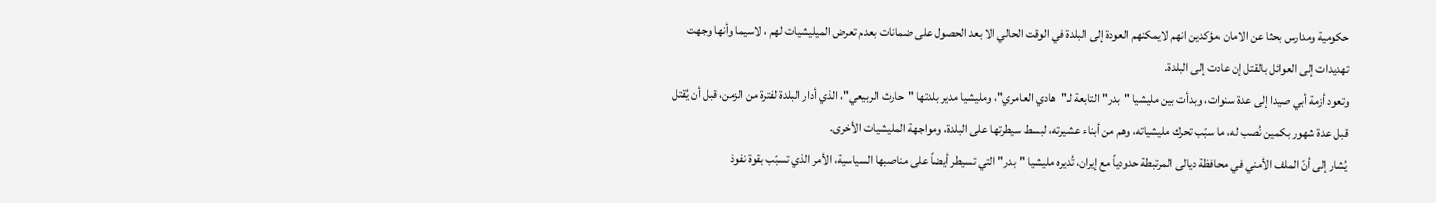حكومية ومدارس بحثا عن الامان ،مؤكدين انهم لايمكنهم العودة إلى البلدة في الوقت الحالي الا بعد الحصول على ضمانات بعدم تعرض الميليشيات لهم ، لاسيما وأنها وجهت تهديدات إلى العوائل بالقتل إن عادت إلى البلدة.
وتعود أزمة أبي صيدا إلى عدة سنوات، وبدأت بين مليشيا "بدر" التابعة لـ"هادي العامري"، ومليشيا مدير بلدتها "حارث الربيعي"، الذي أدار البلدة لفترة من الزمن، قبل أن يُقتل قبل عدة شهور بكمين نُصب له، ما سبّب تحرك مليشياته، وهم من أبناء عشيرته، لبسط سيطرتها على البلدة، ومواجهة المليشيات الأخرى.
يُشار إلى أنّ الملف الأمني في محافظة ديالى المرتبطة حدودياً مع إيران، تُديره مليشيا "بدر" التي تسيطر أيضاً على مناصبها السياسية، الأمر الذي تسبّب بقوة نفوذ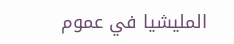المليشيا في عموم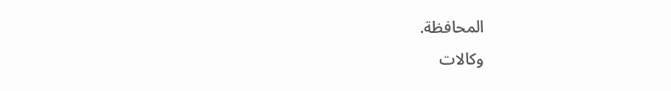المحافظة.
وكالات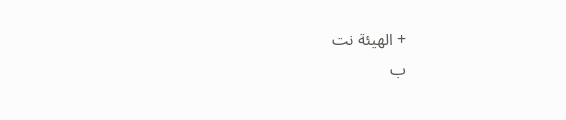+ الهيئة نت
ب